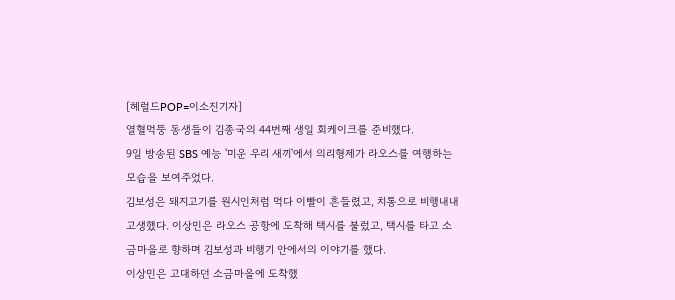[헤럴드POP=이소진기자]
열혈먹뚱 동생들이 김종국의 44번째 생일 회케이크를 준비했다.
9일 방송된 SBS 예능 '미운 우리 새끼'에서 의리형제가 라오스를 여행하는 모습을 보여주었다.
김보성은 돼지고기를 원시인처럼 먹다 이빨이 흔들렸고, 치통으로 비행내내 고생했다. 이상민은 라오스 공항에 도착해 택시를 불렀고, 택시를 타고 소금마을로 향하며 김보성과 비행기 안에서의 이야기를 했다.
이상민은 고대하던 소금마을에 도착했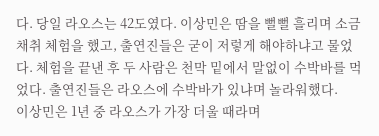다. 당일 라오스는 42도였다. 이상민은 땀을 뻘뻘 흘리며 소금 채취 체험을 했고, 출연진들은 굳이 저렇게 해야하냐고 물었다. 체험을 끝낸 후 두 사람은 천막 밑에서 말없이 수박바를 먹었다. 출연진들은 라오스에 수박바가 있냐며 놀라워했다.
이상민은 1년 중 라오스가 가장 더울 때라며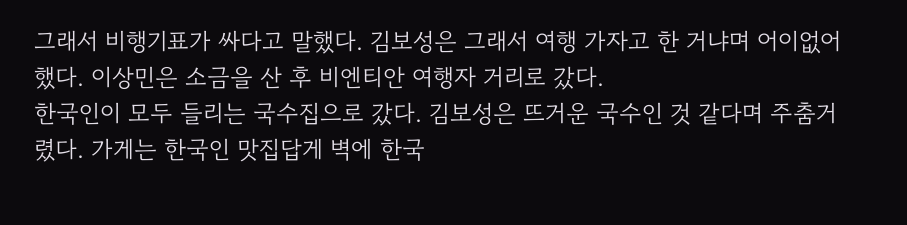그래서 비행기표가 싸다고 말했다. 김보성은 그래서 여행 가자고 한 거냐며 어이없어했다. 이상민은 소금을 산 후 비엔티안 여행자 거리로 갔다.
한국인이 모두 들리는 국수집으로 갔다. 김보성은 뜨거운 국수인 것 같다며 주춤거렸다. 가게는 한국인 맛집답게 벽에 한국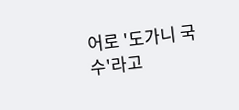어로 '도가니 국수'라고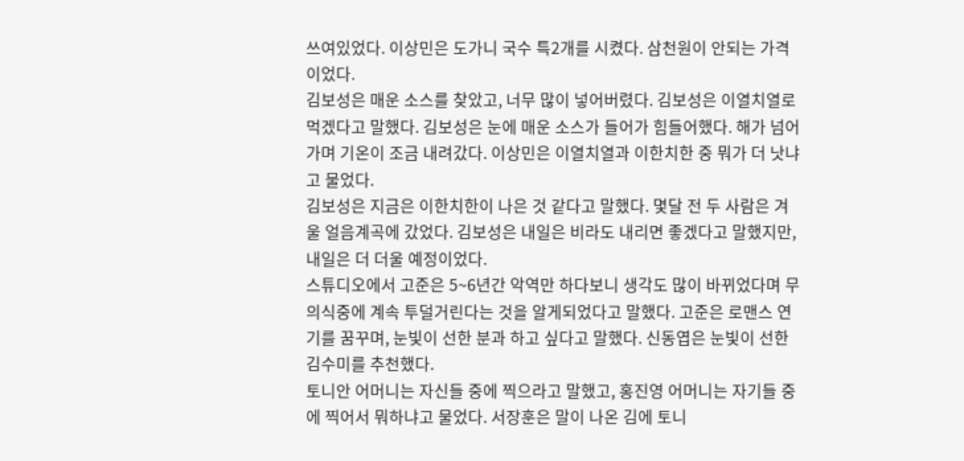쓰여있었다. 이상민은 도가니 국수 특2개를 시켰다. 삼천원이 안되는 가격이었다.
김보성은 매운 소스를 찾았고, 너무 많이 넣어버렸다. 김보성은 이열치열로 먹겠다고 말했다. 김보성은 눈에 매운 소스가 들어가 힘들어했다. 해가 넘어가며 기온이 조금 내려갔다. 이상민은 이열치열과 이한치한 중 뭐가 더 낫냐고 물었다.
김보성은 지금은 이한치한이 나은 것 같다고 말했다. 몇달 전 두 사람은 겨울 얼음계곡에 갔었다. 김보성은 내일은 비라도 내리면 좋겠다고 말했지만, 내일은 더 더울 예정이었다.
스튜디오에서 고준은 5~6년간 악역만 하다보니 생각도 많이 바뀌었다며 무의식중에 계속 투덜거린다는 것을 알게되었다고 말했다. 고준은 로맨스 연기를 꿈꾸며, 눈빛이 선한 분과 하고 싶다고 말했다. 신동엽은 눈빛이 선한 김수미를 추천했다.
토니안 어머니는 자신들 중에 찍으라고 말했고, 홍진영 어머니는 자기들 중에 찍어서 뭐하냐고 물었다. 서장훈은 말이 나온 김에 토니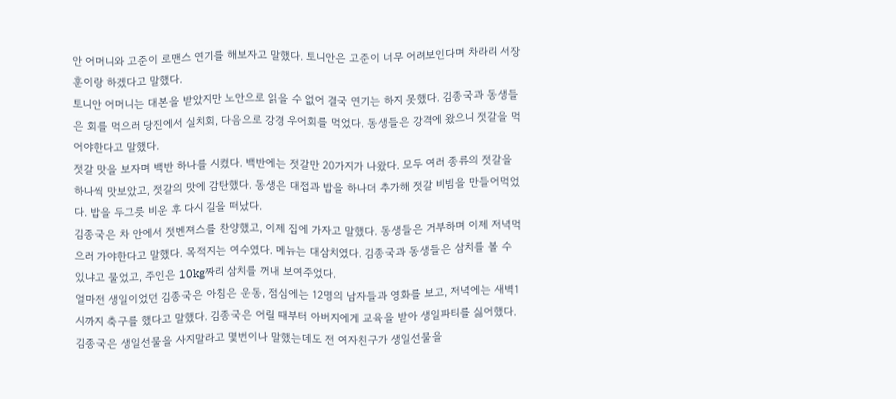안 어머니와 고준이 로맨스 연기를 해보자고 말했다. 토니안은 고준이 너무 어려보인다며 차라리 서장훈이랑 하겠다고 말했다.
토니안 어머니는 대본을 받았지만 노안으로 읽을 수 없어 결국 연기는 하지 못했다. 김종국과 동생들은 회를 먹으러 당진에서 실치회, 다음으로 강경 우어회를 먹었다. 동생들은 강격에 왔으니 젓갈을 먹어야한다고 말했다.
젓갈 맛을 보자며 백반 하나를 시켰다. 백반에는 젓갈만 20가지가 나왔다. 모두 여러 종류의 젓갈을 하나씩 맛보았고, 젓갈의 맛에 감탄했다. 동생은 대접과 밥을 하나더 추가해 젓갈 비빔을 만들어먹었다. 밥을 두그릇 비운 후 다시 길을 떠났다.
김종국은 차 안에서 젓벤져스를 찬양했고, 이제 집에 가자고 말했다. 동생들은 거부하며 이제 저녁먹으러 가야한다고 말했다. 목적지는 여수였다. 메뉴는 대삼치였다. 김종국과 동생들은 삼치를 볼 수 있냐고 물었고, 주인은 10kg짜리 삼치를 꺼내 보여주었다.
얼마전 생일이었던 김종국은 아침은 운동, 점심에는 12명의 남자들과 영화를 보고, 저녁에는 새벽1시까지 축구를 했다고 말했다. 김종국은 어릴 때부터 아버지에게 교육을 받아 생일파티를 싫어했다.
김종국은 생일선물을 사지말라고 몇번이나 말했는데도 전 여자친구가 생일선물을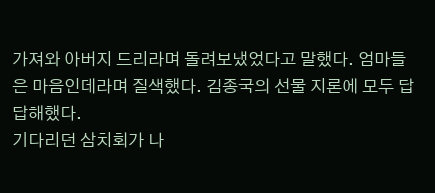가져와 아버지 드리라며 돌려보냈었다고 말했다. 엄마들은 마음인데라며 질색했다. 김종국의 선물 지론에 모두 답답해했다.
기다리던 삼치회가 나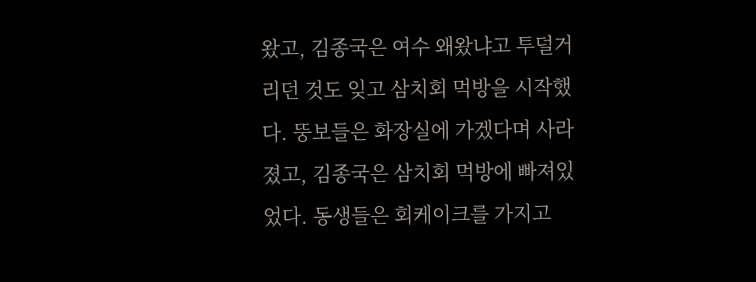왔고, 김종국은 여수 왜왔냐고 투덜거리던 것도 잊고 삼치회 먹방을 시작했다. 뚱보들은 화장실에 가겠다며 사라졌고, 김종국은 삼치회 먹방에 빠져있었다. 동생들은 회케이크를 가지고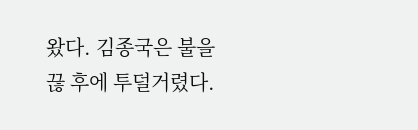왔다. 김종국은 불을 끊 후에 투덜거렸다.